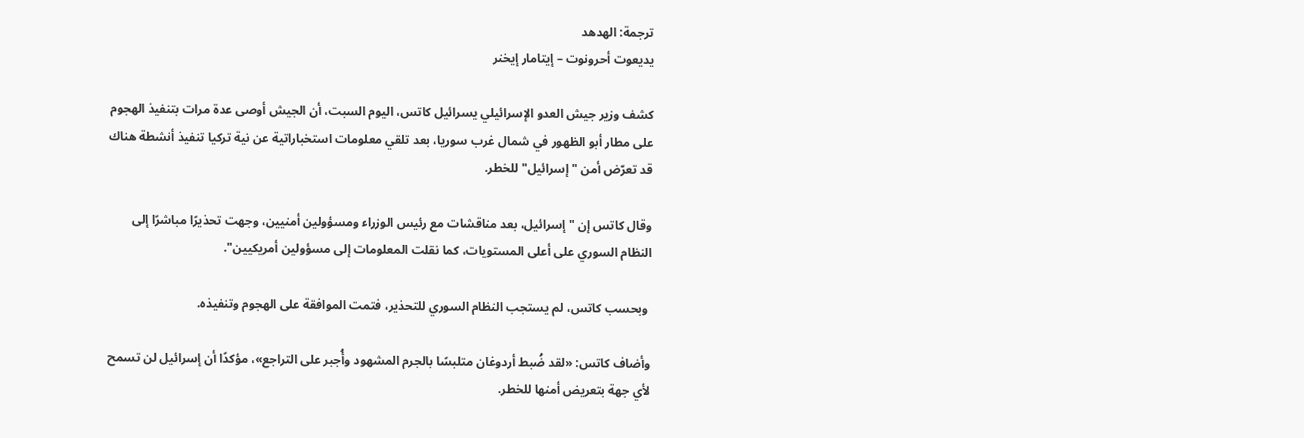ترجمة: الهدهد
يديعوت أحرونوت – إيتامار إيخنر

كشف وزير جيش العدو الإسرائيلي يسرائيل كاتس، اليوم السبت، أن الجيش أوصى عدة مرات بتنفيذ الهجوم على مطار أبو الظهور في شمال غرب سوريا، بعد تلقي معلومات استخباراتية عن نية تركيا تنفيذ أنشطة هناك قد تعرّض أمن "إسرائيل" للخطر.

وقال كاتس إن "إسرائيل، بعد مناقشات مع رئيس الوزراء ومسؤولين أمنيين، وجهت تحذيرًا مباشرًا إلى النظام السوري على أعلى المستويات، كما نقلت المعلومات إلى مسؤولين أمريكيين".

 وبحسب كاتس، لم يستجب النظام السوري للتحذير، فتمت الموافقة على الهجوم وتنفيذه.

وأضاف كاتس: «لقد ضُبط أردوغان متلبسًا بالجرم المشهود وأُجبر على التراجع»، مؤكدًا أن إسرائيل لن تسمح لأي جهة بتعريض أمنها للخطر.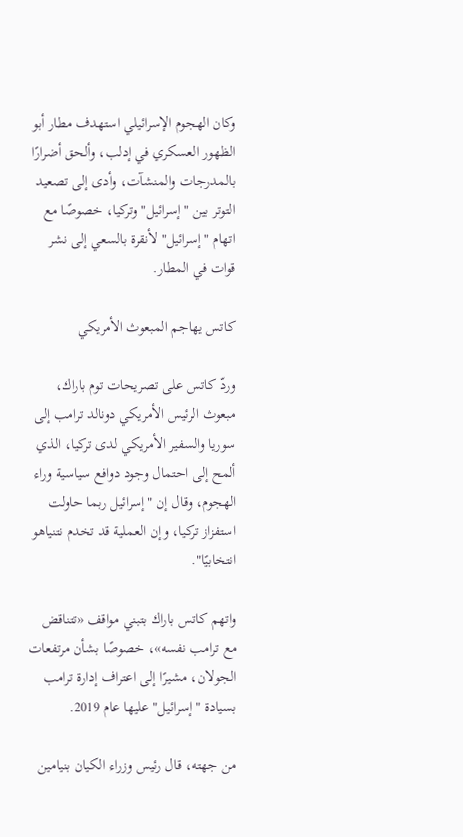وكان الهجوم الإسرائيلي استهدف مطار أبو الظهور العسكري في إدلب، وألحق أضرارًا بالمدرجات والمنشآت، وأدى إلى تصعيد التوتر بين "إسرائيل" وتركيا، خصوصًا مع اتهام "إسرائيل" لأنقرة بالسعي إلى نشر قوات في المطار.

كاتس يهاجم المبعوث الأمريكي

وردّ كاتس على تصريحات توم باراك، مبعوث الرئيس الأمريكي دونالد ترامب إلى سوريا والسفير الأمريكي لدى تركيا، الذي ألمح إلى احتمال وجود دوافع سياسية وراء الهجوم، وقال إن "إسرائيل ربما حاولت استفزاز تركيا، وإن العملية قد تخدم نتنياهو انتخابيًا".

واتهم كاتس باراك بتبني مواقف «تتناقض مع ترامب نفسه»، خصوصًا بشأن مرتفعات الجولان، مشيرًا إلى اعتراف إدارة ترامب بسيادة "إسرائيل" عليها عام 2019.

من جهته، قال رئيس وزراء الكيان بنيامين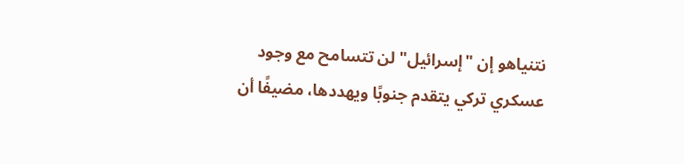نتنياهو إن "إسرائيل" لن تتسامح مع وجود عسكري تركي يتقدم جنوبًا ويهددها، مضيفًا أن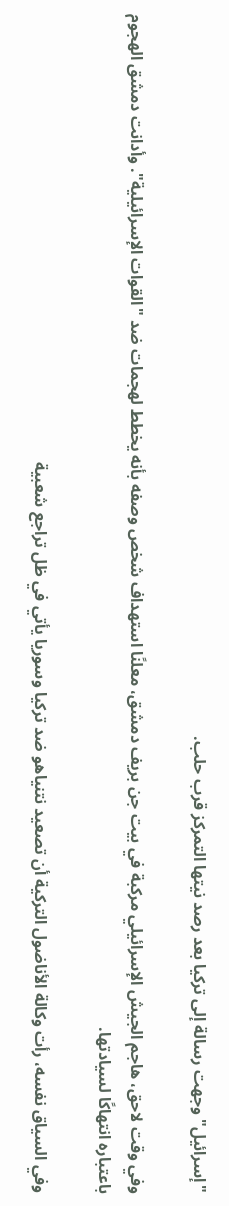"إسرائيل" وجهت رسالة إلى تركيا بعد رصد نيتها التمركز قرب حلب.

وفي وقت لاحق، هاجم الجيش الإسرائيلي مركبة في بيت جن بريف دمشق، معلنًا استهداف شخص وصفه بأنه يخطط لهجمات ضد "القوات الإسرائيلية". وأدانت دمشق الهجوم باعتباره انتهاكًا لسيادتها.

وفي السياق نفسه، رأت وكالة الأناضول التركية أن تصعيد نتنياهو ضد تركيا وسوريا يأتي في ظل تراجع شعبية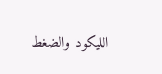الليكود والضغط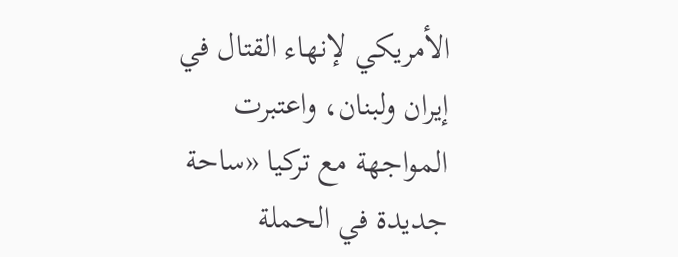الأمريكي لإنهاء القتال في إيران ولبنان، واعتبرت المواجهة مع تركيا «ساحة جديدة في الحملة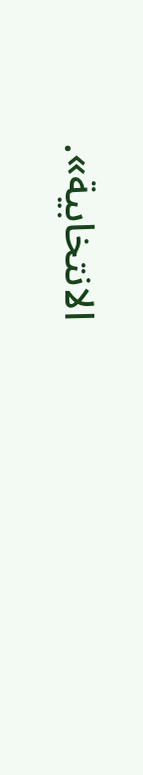الانتخابية».